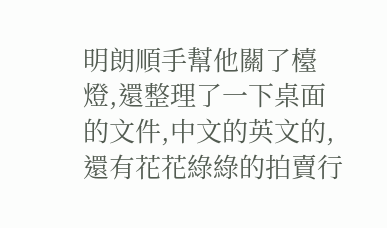明朗順手幫他關了檯燈,還整理了一下桌面的文件,中文的英文的,還有花花綠綠的拍賣行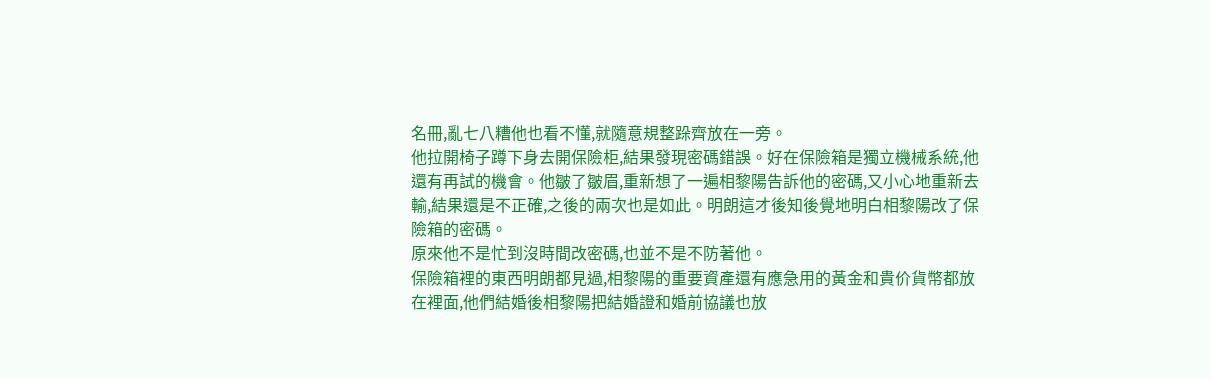名冊,亂七八糟他也看不懂,就隨意規整跺齊放在一旁。
他拉開椅子蹲下身去開保險柜,結果發現密碼錯誤。好在保險箱是獨立機械系統,他還有再試的機會。他皺了皺眉,重新想了一遍相黎陽告訴他的密碼,又小心地重新去輸,結果還是不正確,之後的兩次也是如此。明朗這才後知後覺地明白相黎陽改了保險箱的密碼。
原來他不是忙到沒時間改密碼,也並不是不防著他。
保險箱裡的東西明朗都見過,相黎陽的重要資產還有應急用的黃金和貴价貨幣都放在裡面,他們結婚後相黎陽把結婚證和婚前協議也放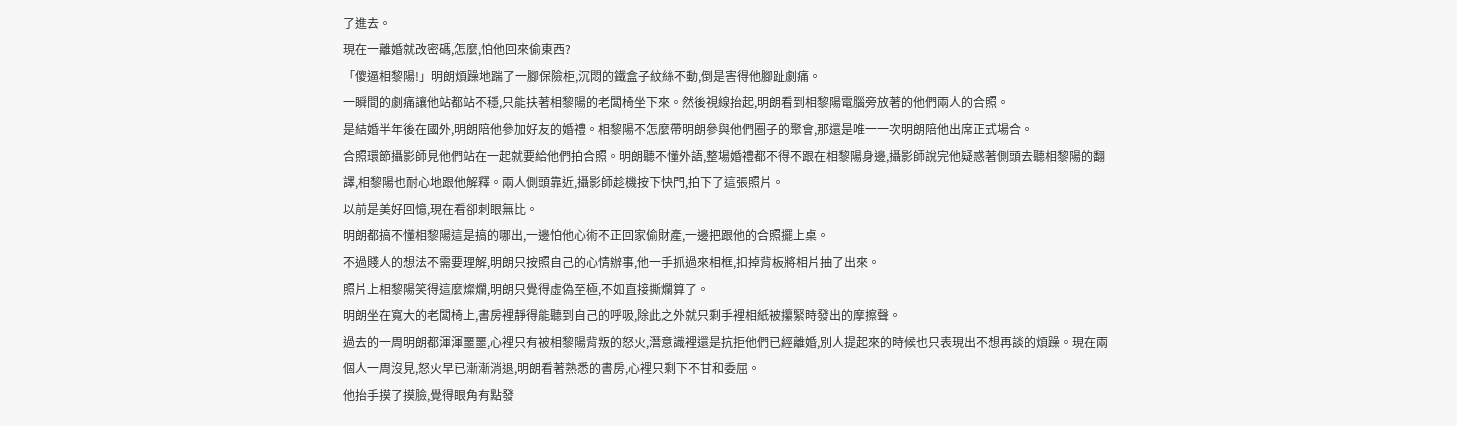了進去。
現在一離婚就改密碼,怎麼,怕他回來偷東西?
「傻逼相黎陽!」明朗煩躁地踹了一腳保險柜,沉悶的鐵盒子紋絲不動,倒是害得他腳趾劇痛。
一瞬間的劇痛讓他站都站不穩,只能扶著相黎陽的老闆椅坐下來。然後視線抬起,明朗看到相黎陽電腦旁放著的他們兩人的合照。
是結婚半年後在國外,明朗陪他參加好友的婚禮。相黎陽不怎麼帶明朗參與他們圈子的聚會,那還是唯一一次明朗陪他出席正式場合。
合照環節攝影師見他們站在一起就要給他們拍合照。明朗聽不懂外語,整場婚禮都不得不跟在相黎陽身邊,攝影師說完他疑惑著側頭去聽相黎陽的翻譯,相黎陽也耐心地跟他解釋。兩人側頭靠近,攝影師趁機按下快門,拍下了這張照片。
以前是美好回憶,現在看卻刺眼無比。
明朗都搞不懂相黎陽這是搞的哪出,一邊怕他心術不正回家偷財產,一邊把跟他的合照擺上桌。
不過賤人的想法不需要理解,明朗只按照自己的心情辦事,他一手抓過來相框,扣掉背板將相片抽了出來。
照片上相黎陽笑得這麼燦爛,明朗只覺得虛偽至極,不如直接撕爛算了。
明朗坐在寬大的老闆椅上,書房裡靜得能聽到自己的呼吸,除此之外就只剩手裡相紙被攥緊時發出的摩擦聲。
過去的一周明朗都渾渾噩噩,心裡只有被相黎陽背叛的怒火,潛意識裡還是抗拒他們已經離婚,別人提起來的時候也只表現出不想再談的煩躁。現在兩個人一周沒見,怒火早已漸漸消退,明朗看著熟悉的書房,心裡只剩下不甘和委屈。
他抬手摸了摸臉,覺得眼角有點發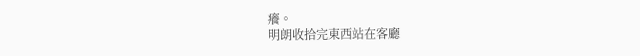癢。
明朗收拾完東西站在客廳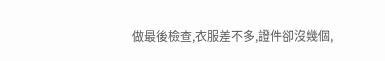做最後檢查,衣服差不多,證件卻沒幾個,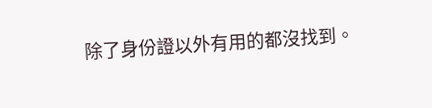除了身份證以外有用的都沒找到。